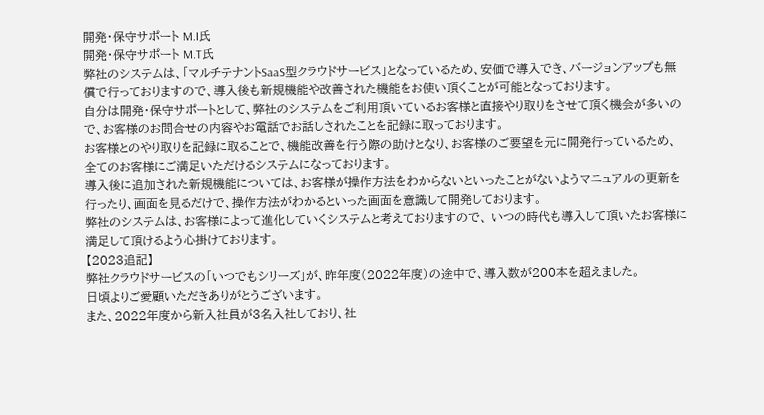開発・保守サポート M.I氏
開発・保守サポート M.T氏
弊社のシステムは、「マルチテナントSaaS型クラウドサービス」となっているため、安価で導入でき、バージョンアップも無償で行っておりますので、導入後も新規機能や改善された機能をお使い頂くことが可能となっております。
自分は開発・保守サポートとして、弊社のシステムをご利用頂いているお客様と直接やり取りをさせて頂く機会が多いので、お客様のお問合せの内容やお電話でお話しされたことを記録に取っております。
お客様とのやり取りを記録に取ることで、機能改善を行う際の助けとなり、お客様のご要望を元に開発行っているため、全てのお客様にご満足いただけるシステムになっております。
導入後に追加された新規機能については、お客様が操作方法をわからないといったことがないようマニュアルの更新を行ったり、画面を見るだけで、操作方法がわかるといった画面を意識して開発しております。
弊社のシステムは、お客様によって進化していくシステムと考えておりますので、 いつの時代も導入して頂いたお客様に満足して頂けるよう心掛けております。
【2023追記】
弊社クラウドサービスの「いつでもシリーズ」が、昨年度(2022年度)の途中で、導入数が200本を超えました。
日頃よりご愛顧いただきありがとうございます。
また、2022年度から新入社員が3名入社しており、社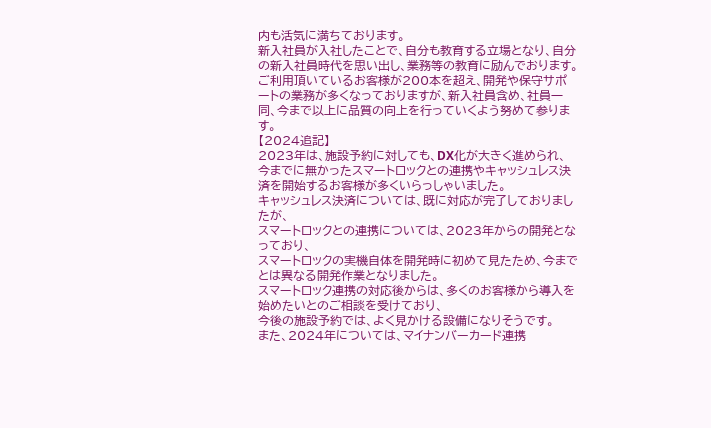内も活気に満ちております。
新入社員が入社したことで、自分も教育する立場となり、自分の新入社員時代を思い出し、業務等の教育に励んでおります。
ご利用頂いているお客様が200本を超え、開発や保守サポートの業務が多くなっておりますが、新入社員含め、社員一同、今まで以上に品質の向上を行っていくよう努めて参ります。
【2024追記】
2023年は、施設予約に対しても、DX化が大きく進められ、
今までに無かったスマートロックとの連携やキャッシュレス決済を開始するお客様が多くいらっしゃいました。
キャッシュレス決済については、既に対応が完了しておりましたが、
スマートロックとの連携については、2023年からの開発となっており、
スマートロックの実機自体を開発時に初めて見たため、今までとは異なる開発作業となりました。
スマートロック連携の対応後からは、多くのお客様から導入を始めたいとのご相談を受けており、
今後の施設予約では、よく見かける設備になりそうです。
また、2024年については、マイナンバーカード連携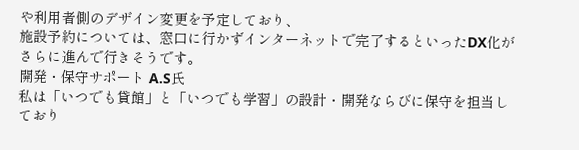や利用者側のデザイン変更を予定しており、
施設予約については、窓口に行かずインターネットで完了するといったDX化がさらに進んで行きそうです。
開発・保守サポート A.S氏
私は「いつでも貸館」と「いつでも学習」の設計・開発ならびに保守を担当しており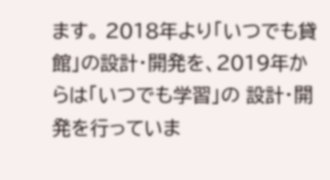ます。 2018年より「いつでも貸館」の設計・開発を、2019年からは「いつでも学習」の 設計・開発を行っていま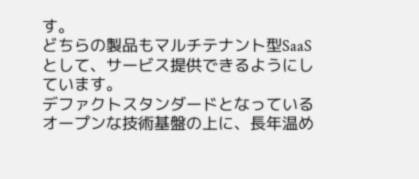す。
どちらの製品もマルチテナント型SaaSとして、サービス提供できるようにしています。
デファクトスタンダードとなっているオープンな技術基盤の上に、長年温め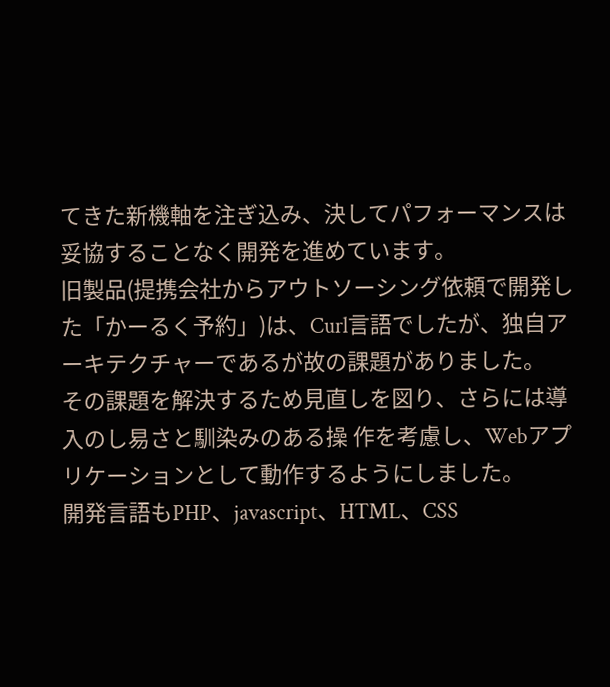てきた新機軸を注ぎ込み、決してパフォーマンスは妥協することなく開発を進めています。
旧製品(提携会社からアウトソーシング依頼で開発した「かーるく予約」)は、Curl言語でしたが、独自アーキテクチャーであるが故の課題がありました。
その課題を解決するため見直しを図り、さらには導入のし易さと馴染みのある操 作を考慮し、Webアプリケーションとして動作するようにしました。
開発言語もPHP、javascript、HTML、CSS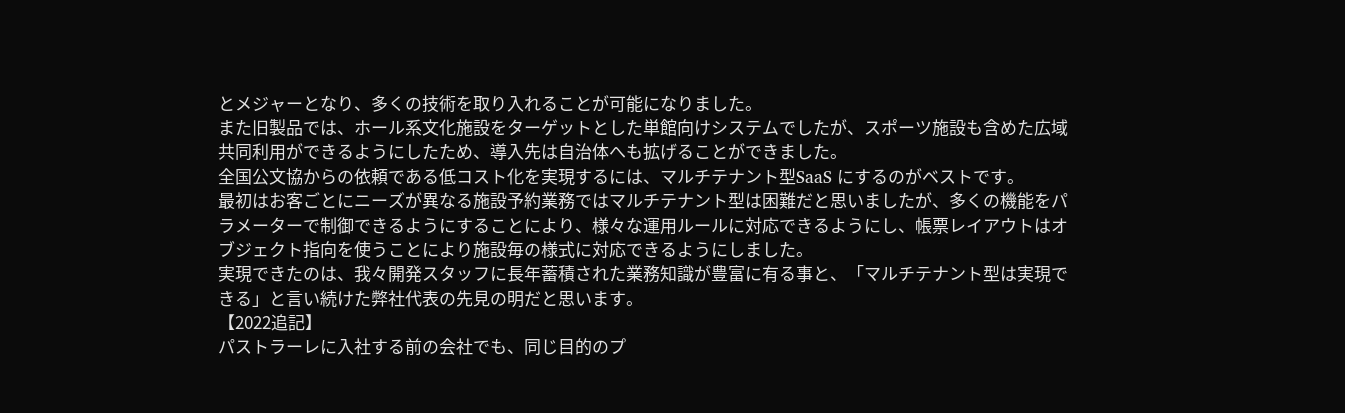とメジャーとなり、多くの技術を取り入れることが可能になりました。
また旧製品では、ホール系文化施設をターゲットとした単館向けシステムでしたが、スポーツ施設も含めた広域共同利用ができるようにしたため、導入先は自治体へも拡げることができました。
全国公文協からの依頼である低コスト化を実現するには、マルチテナント型SaaS にするのがベストです。
最初はお客ごとにニーズが異なる施設予約業務ではマルチテナント型は困難だと思いましたが、多くの機能をパラメーターで制御できるようにすることにより、様々な運用ルールに対応できるようにし、帳票レイアウトはオブジェクト指向を使うことにより施設毎の様式に対応できるようにしました。
実現できたのは、我々開発スタッフに長年蓄積された業務知識が豊富に有る事と、「マルチテナント型は実現できる」と言い続けた弊社代表の先見の明だと思います。
【2022追記】
パストラーレに入社する前の会社でも、同じ目的のプ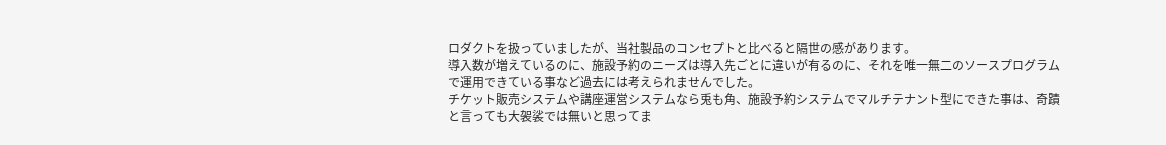ロダクトを扱っていましたが、当社製品のコンセプトと比べると隔世の感があります。
導入数が増えているのに、施設予約のニーズは導入先ごとに違いが有るのに、それを唯一無二のソースプログラムで運用できている事など過去には考えられませんでした。
チケット販売システムや講座運営システムなら兎も角、施設予約システムでマルチテナント型にできた事は、奇蹟と言っても大袈裟では無いと思ってま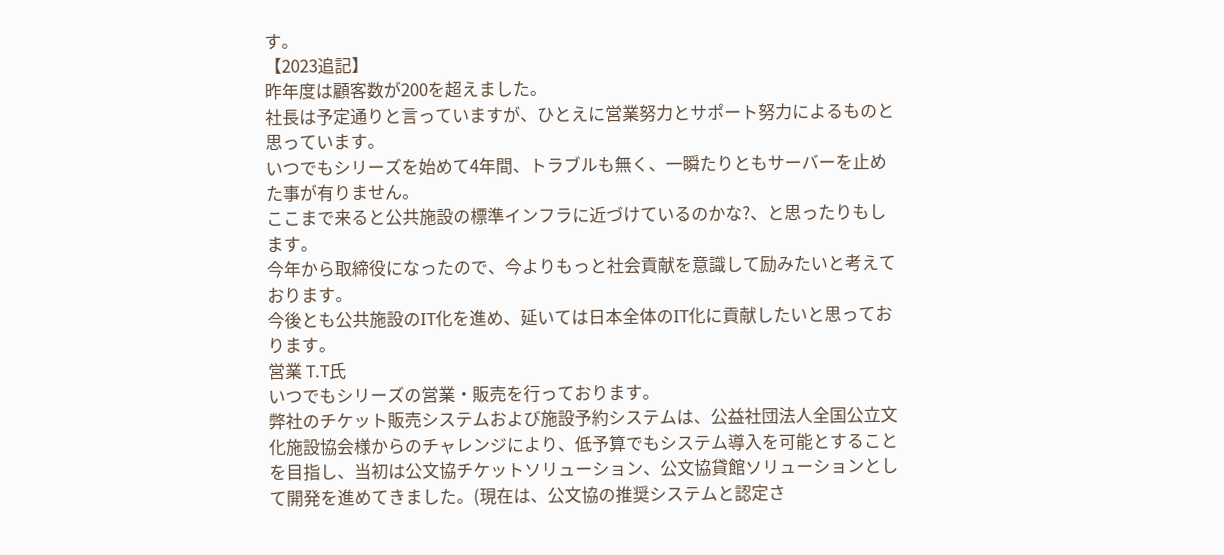す。
【2023追記】
昨年度は顧客数が200を超えました。
社長は予定通りと言っていますが、ひとえに営業努力とサポート努力によるものと思っています。
いつでもシリーズを始めて4年間、トラブルも無く、一瞬たりともサーバーを止めた事が有りません。
ここまで来ると公共施設の標準インフラに近づけているのかな?、と思ったりもします。
今年から取締役になったので、今よりもっと社会貢献を意識して励みたいと考えております。
今後とも公共施設のIT化を進め、延いては日本全体のIT化に貢献したいと思っております。
営業 T.T氏
いつでもシリーズの営業・販売を行っております。
弊社のチケット販売システムおよび施設予約システムは、公益社団法人全国公立文化施設協会様からのチャレンジにより、低予算でもシステム導入を可能とすることを目指し、当初は公文協チケットソリューション、公文協貸館ソリューションとして開発を進めてきました。(現在は、公文協の推奨システムと認定さ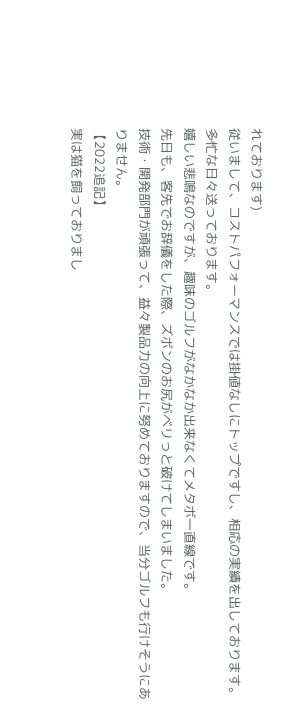れております)
従いまして、コストパフォーマンスでは掛値なしにトップですし、相応の実績を出しております。多忙な日々送っております。
嬉しい悲鳴なのですが、趣味のゴルフがなかなか出来なくてメタボ一直線です。
先日も、客先でお辞儀をした際、ズボンのお尻がベリっと破けてしまいました。
技術・開発部門が頑張って、益々製品力の向上に努めておりますので、当分ゴルフも行けそうにありません。
【2022追記】
実は猫を飼っておりまし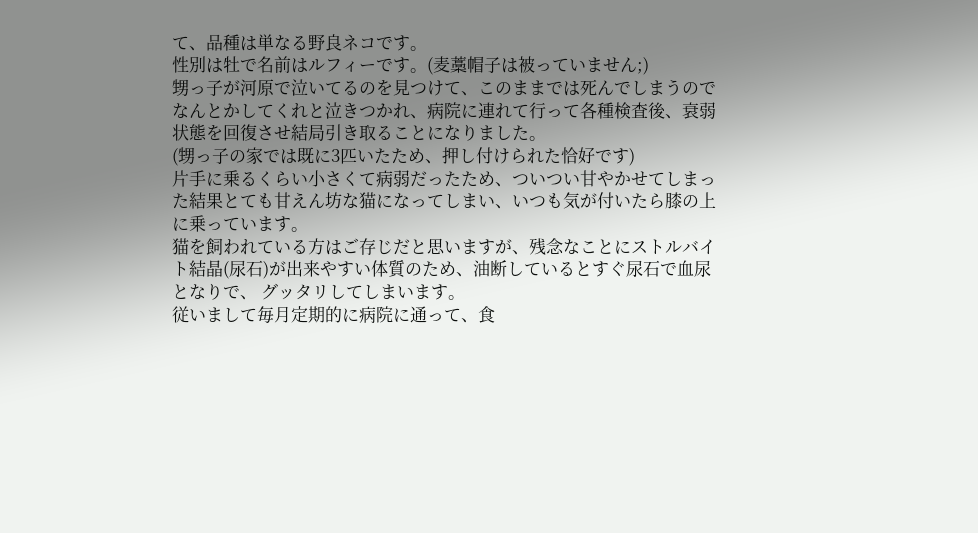て、品種は単なる野良ネコです。
性別は牡で名前はルフィーです。(麦藁帽子は被っていません;)
甥っ子が河原で泣いてるのを見つけて、このままでは死んでしまうのでなんとかしてくれと泣きつかれ、病院に連れて行って各種検査後、衰弱状態を回復させ結局引き取ることになりました。
(甥っ子の家では既に3匹いたため、押し付けられた恰好です)
片手に乗るくらい小さくて病弱だったため、ついつい甘やかせてしまった結果とても甘えん坊な猫になってしまい、いつも気が付いたら膝の上に乗っています。
猫を飼われている方はご存じだと思いますが、残念なことにストルバイト結晶(尿石)が出来やすい体質のため、油断しているとすぐ尿石で血尿となりで、 グッタリしてしまいます。
従いまして毎月定期的に病院に通って、食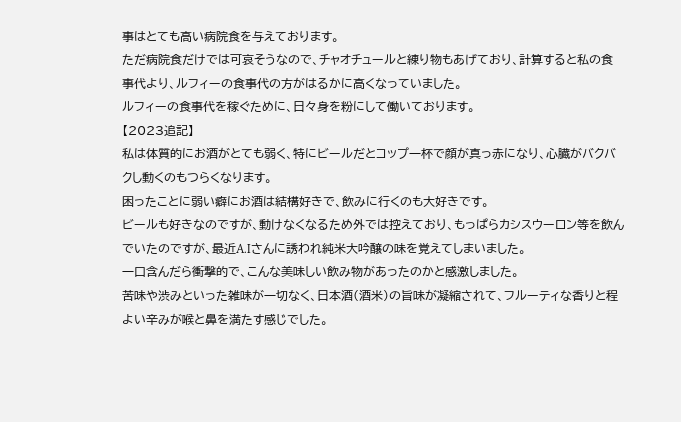事はとても高い病院食を与えております。
ただ病院食だけでは可哀そうなので、チャオチュールと練り物もあげており、計算すると私の食事代より、ルフィーの食事代の方がはるかに高くなっていました。
ルフィーの食事代を稼ぐために、日々身を粉にして働いております。
【2023追記】
私は体質的にお酒がとても弱く、特にビールだとコップ一杯で顔が真っ赤になり、心臓がバクバクし動くのもつらくなります。
困ったことに弱い癖にお酒は結構好きで、飲みに行くのも大好きです。
ビールも好きなのですが、動けなくなるため外では控えており、もっぱらカシスウーロン等を飲んでいたのですが、最近A.Iさんに誘われ純米大吟醸の味を覚えてしまいました。
一口含んだら衝撃的で、こんな美味しい飲み物があったのかと感激しました。
苦味や渋みといった雑味が一切なく、日本酒(酒米)の旨味が凝縮されて、フルーティな香りと程よい辛みが喉と鼻を満たす感じでした。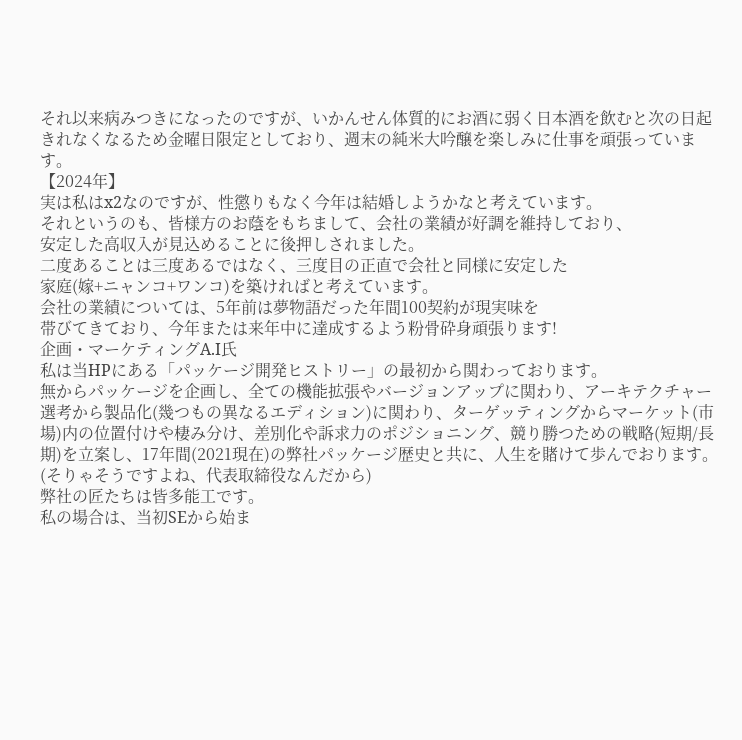それ以来病みつきになったのですが、いかんせん体質的にお酒に弱く日本酒を飲むと次の日起きれなくなるため金曜日限定としており、週末の純米大吟醸を楽しみに仕事を頑張っています。
【2024年】
実は私はx2なのですが、性懲りもなく今年は結婚しようかなと考えています。
それというのも、皆様方のお蔭をもちまして、会社の業績が好調を維持しており、
安定した高収入が見込めることに後押しされました。
二度あることは三度あるではなく、三度目の正直で会社と同様に安定した
家庭(嫁+ニャンコ+ワンコ)を築ければと考えています。
会社の業績については、5年前は夢物語だった年間100契約が現実味を
帯びてきており、今年または来年中に達成するよう粉骨砕身頑張ります!
企画・マーケティングA.I氏
私は当HPにある「パッケージ開発ヒストリー」の最初から関わっております。
無からパッケージを企画し、全ての機能拡張やバージョンアップに関わり、アーキテクチャー選考から製品化(幾つもの異なるエディション)に関わり、ターゲッティングからマーケット(市場)内の位置付けや棲み分け、差別化や訴求力のポジショニング、競り勝つための戦略(短期/長期)を立案し、17年間(2021現在)の弊社パッケージ歴史と共に、人生を賭けて歩んでおります。
(そりゃそうですよね、代表取締役なんだから)
弊社の匠たちは皆多能工です。
私の場合は、当初SEから始ま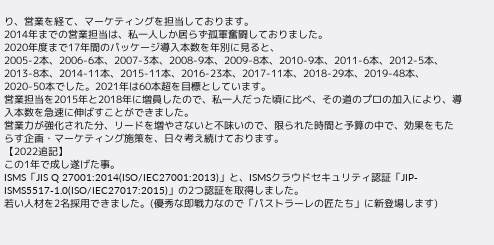り、営業を経て、マーケティングを担当しております。
2014年までの営業担当は、私一人しか居らず孤軍奮闘しておりました。
2020年度まで17年間のパッケージ導入本数を年別に見ると、
2005-2本、2006-6本、2007-3本、2008-9本、2009-8本、2010-9本、2011-6本、2012-5本、2013-8本、2014-11本、2015-11本、2016-23本、2017-11本、2018-29本、2019-48本、2020-50本でした。2021年は60本超を目標としています。
営業担当を2015年と2018年に増員したので、私一人だった頃に比べ、その道のプロの加入により、導入本数を急速に伸ばすことができました。
営業力が強化された分、リードを増やさないと不味いので、限られた時間と予算の中で、効果をもたらす企画・マーケティング施策を、日々考え続けております。
【2022追記】
この1年で成し遂げた事。
ISMS「JIS Q 27001:2014(ISO/IEC27001:2013)」と、ISMSクラウドセキュリティ認証「JIP-ISMS5517-1.0(ISO/IEC27017:2015)」の2つ認証を取得しました。
若い人材を2名採用できました。(優秀な即戦力なので「パストラーレの匠たち」に新登場します)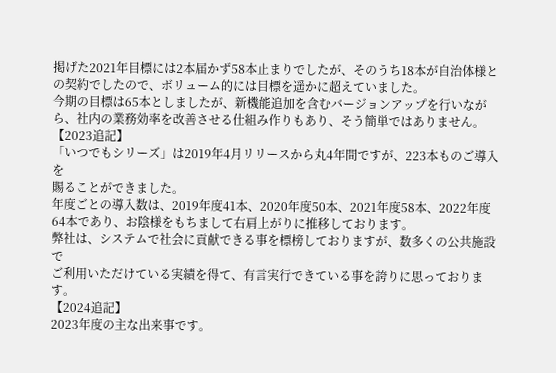掲げた2021年目標には2本届かず58本止まりでしたが、そのうち18本が自治体様との契約でしたので、ボリューム的には目標を遥かに超えていました。
今期の目標は65本としましたが、新機能追加を含むバージョンアップを行いながら、社内の業務効率を改善させる仕組み作りもあり、そう簡単ではありません。
【2023追記】
「いつでもシリーズ」は2019年4月リリースから丸4年間ですが、223本ものご導入を
賜ることができました。
年度ごとの導入数は、2019年度41本、2020年度50本、2021年度58本、2022年度64本であり、お陰様をもちまして右肩上がりに推移しております。
弊社は、システムで社会に貢献できる事を標榜しておりますが、数多くの公共施設で
ご利用いただけている実績を得て、有言実行できている事を誇りに思っております。
【2024追記】
2023年度の主な出来事です。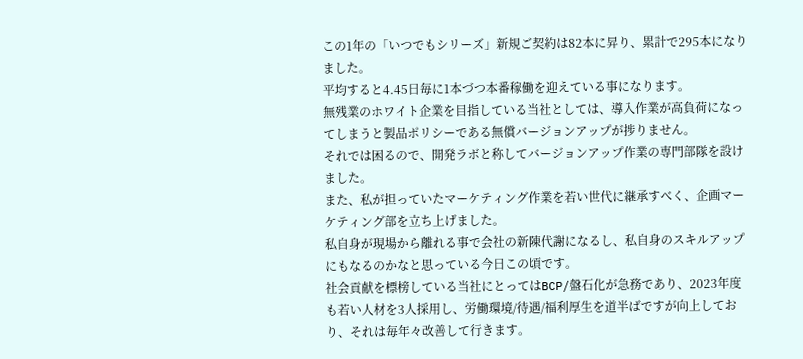この1年の「いつでもシリーズ」新規ご契約は82本に昇り、累計で295本になりました。
平均すると4.45日毎に1本づつ本番稼働を迎えている事になります。
無残業のホワイト企業を目指している当社としては、導入作業が高負荷になってしまうと製品ポリシーである無償バージョンアップが捗りません。
それでは困るので、開発ラボと称してバージョンアップ作業の専門部隊を設けました。
また、私が担っていたマーケティング作業を若い世代に継承すべく、企画マーケティング部を立ち上げました。
私自身が現場から離れる事で会社の新陳代謝になるし、私自身のスキルアップにもなるのかなと思っている今日この頃です。
社会貢献を標榜している当社にとってはBCP/盤石化が急務であり、2023年度も若い人材を3人採用し、労働環境/待遇/福利厚生を道半ばですが向上しており、それは毎年々改善して行きます。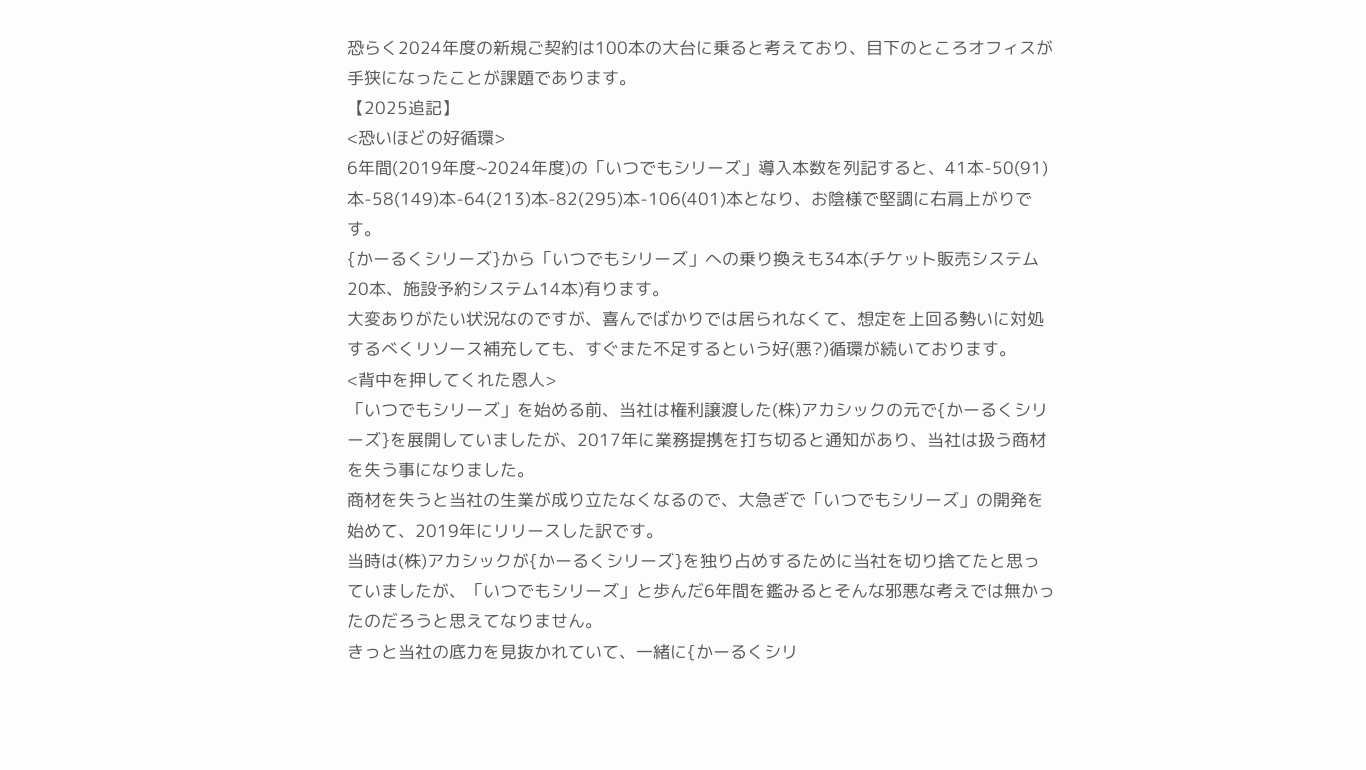恐らく2024年度の新規ご契約は100本の大台に乗ると考えており、目下のところオフィスが手狭になったことが課題であります。
【2025追記】
<恐いほどの好循環>
6年間(2019年度~2024年度)の「いつでもシリーズ」導入本数を列記すると、41本-50(91)本-58(149)本-64(213)本-82(295)本-106(401)本となり、お陰様で堅調に右肩上がりです。
{かーるくシリーズ}から「いつでもシリーズ」への乗り換えも34本(チケット販売システム20本、施設予約システム14本)有ります。
大変ありがたい状況なのですが、喜んでばかりでは居られなくて、想定を上回る勢いに対処するべくリソース補充しても、すぐまた不足するという好(悪?)循環が続いております。
<背中を押してくれた恩人>
「いつでもシリーズ」を始める前、当社は権利譲渡した(株)アカシックの元で{かーるくシリーズ}を展開していましたが、2017年に業務提携を打ち切ると通知があり、当社は扱う商材を失う事になりました。
商材を失うと当社の生業が成り立たなくなるので、大急ぎで「いつでもシリーズ」の開発を始めて、2019年にリリースした訳です。
当時は(株)アカシックが{かーるくシリーズ}を独り占めするために当社を切り捨てたと思っていましたが、「いつでもシリーズ」と歩んだ6年間を鑑みるとそんな邪悪な考えでは無かったのだろうと思えてなりません。
きっと当社の底力を見抜かれていて、一緒に{かーるくシリ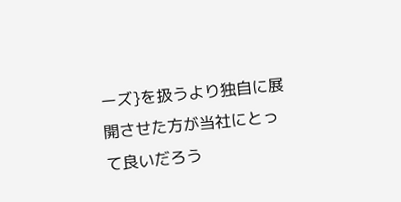ーズ}を扱うより独自に展開させた方が当社にとって良いだろう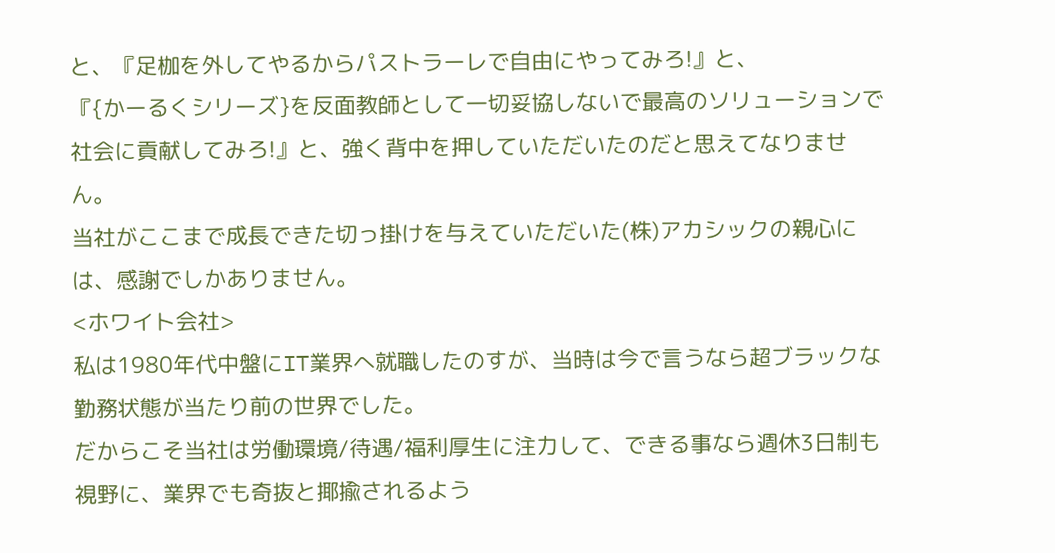と、『足枷を外してやるからパストラーレで自由にやってみろ!』と、
『{かーるくシリーズ}を反面教師として一切妥協しないで最高のソリューションで社会に貢献してみろ!』と、強く背中を押していただいたのだと思えてなりません。
当社がここまで成長できた切っ掛けを与えていただいた(株)アカシックの親心には、感謝でしかありません。
<ホワイト会社>
私は1980年代中盤にIT業界へ就職したのすが、当時は今で言うなら超ブラックな勤務状態が当たり前の世界でした。
だからこそ当社は労働環境/待遇/福利厚生に注力して、できる事なら週休3日制も視野に、業界でも奇抜と揶揄されるよう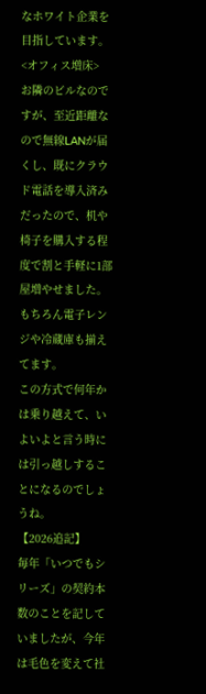なホワイト企業を目指しています。
<オフィス増床>
お隣のビルなのですが、至近距離なので無線LANが届くし、既にクラウド電話を導入済みだったので、机や椅子を購入する程度で割と手軽に1部屋増やせました。
もちろん電子レンジや冷蔵庫も揃えてます。
この方式で何年かは乗り越えて、いよいよと言う時には引っ越しすることになるのでしょうね。
【2026追記】
毎年「いつでもシリーズ」の契約本数のことを記していましたが、今年は毛色を変えて社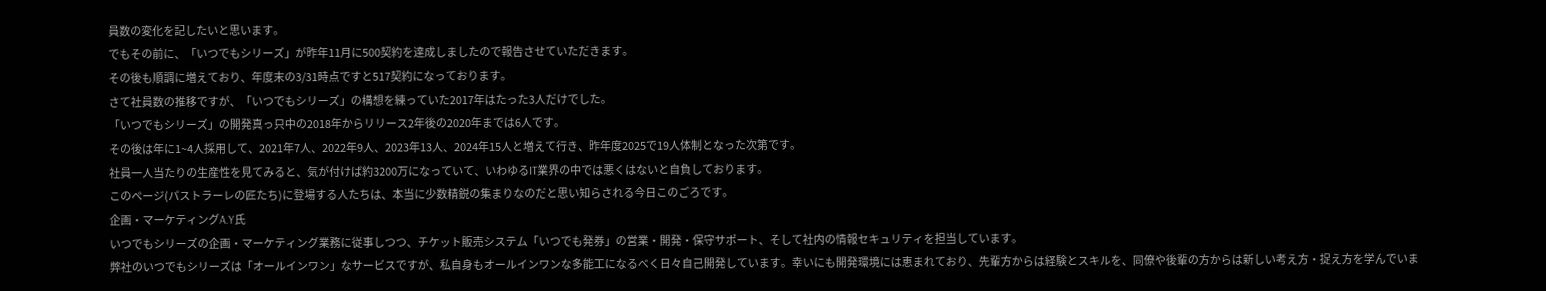員数の変化を記したいと思います。
でもその前に、「いつでもシリーズ」が昨年11月に500契約を達成しましたので報告させていただきます。
その後も順調に増えており、年度末の3/31時点ですと517契約になっております。
さて社員数の推移ですが、「いつでもシリーズ」の構想を練っていた2017年はたった3人だけでした。
「いつでもシリーズ」の開発真っ只中の2018年からリリース2年後の2020年までは6人です。
その後は年に1~4人採用して、2021年7人、2022年9人、2023年13人、2024年15人と増えて行き、昨年度2025で19人体制となった次第です。
社員一人当たりの生産性を見てみると、気が付けば約3200万になっていて、いわゆるIT業界の中では悪くはないと自負しております。
このページ(パストラーレの匠たち)に登場する人たちは、本当に少数精鋭の集まりなのだと思い知らされる今日このごろです。
企画・マーケティングA.Y氏
いつでもシリーズの企画・マーケティング業務に従事しつつ、チケット販売システム「いつでも発券」の営業・開発・保守サポート、そして社内の情報セキュリティを担当しています。
弊社のいつでもシリーズは「オールインワン」なサービスですが、私自身もオールインワンな多能工になるべく日々自己開発しています。幸いにも開発環境には恵まれており、先輩方からは経験とスキルを、同僚や後輩の方からは新しい考え方・捉え方を学んでいま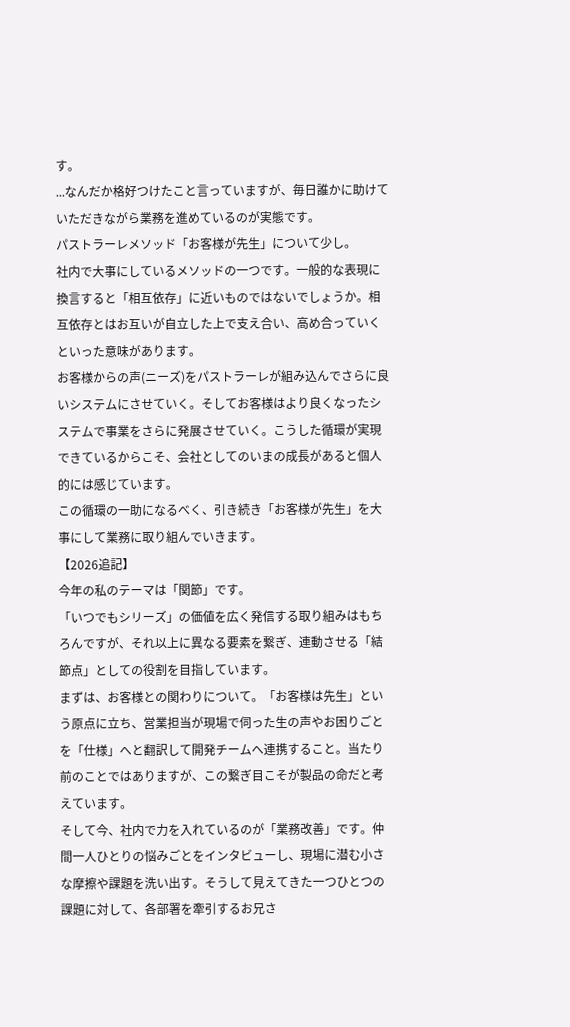す。
...なんだか格好つけたこと言っていますが、毎日誰かに助けていただきながら業務を進めているのが実態です。
パストラーレメソッド「お客様が先生」について少し。
社内で大事にしているメソッドの一つです。一般的な表現に換言すると「相互依存」に近いものではないでしょうか。相互依存とはお互いが自立した上で支え合い、高め合っていくといった意味があります。
お客様からの声(ニーズ)をパストラーレが組み込んでさらに良いシステムにさせていく。そしてお客様はより良くなったシステムで事業をさらに発展させていく。こうした循環が実現できているからこそ、会社としてのいまの成長があると個人的には感じています。
この循環の一助になるべく、引き続き「お客様が先生」を大事にして業務に取り組んでいきます。
【2026追記】
今年の私のテーマは「関節」です。
「いつでもシリーズ」の価値を広く発信する取り組みはもちろんですが、それ以上に異なる要素を繋ぎ、連動させる「結節点」としての役割を目指しています。
まずは、お客様との関わりについて。「お客様は先生」という原点に立ち、営業担当が現場で伺った生の声やお困りごとを「仕様」へと翻訳して開発チームへ連携すること。当たり前のことではありますが、この繋ぎ目こそが製品の命だと考えています。
そして今、社内で力を入れているのが「業務改善」です。仲間一人ひとりの悩みごとをインタビューし、現場に潜む小さな摩擦や課題を洗い出す。そうして見えてきた一つひとつの課題に対して、各部署を牽引するお兄さ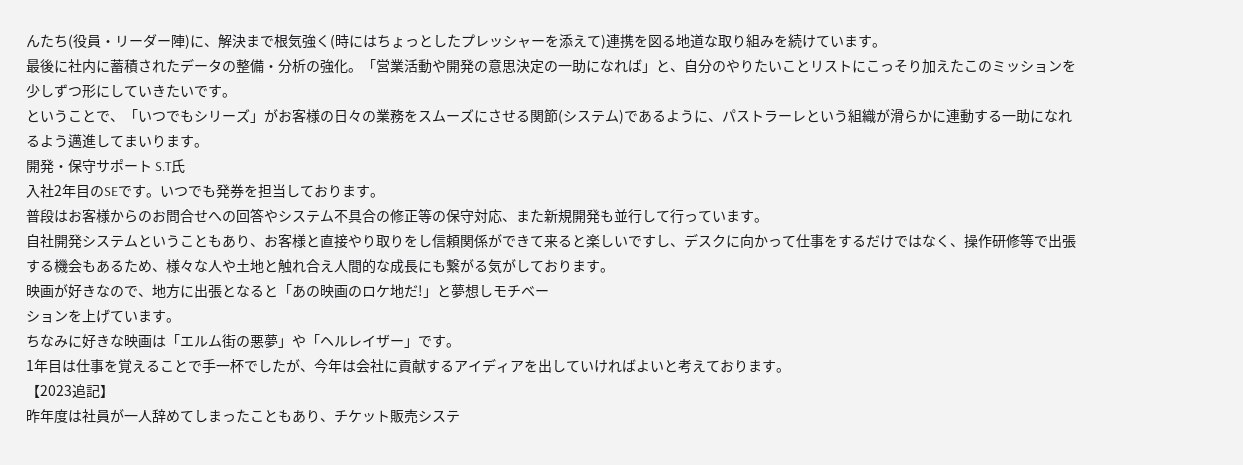んたち(役員・リーダー陣)に、解決まで根気強く(時にはちょっとしたプレッシャーを添えて)連携を図る地道な取り組みを続けています。
最後に社内に蓄積されたデータの整備・分析の強化。「営業活動や開発の意思決定の一助になれば」と、自分のやりたいことリストにこっそり加えたこのミッションを少しずつ形にしていきたいです。
ということで、「いつでもシリーズ」がお客様の日々の業務をスムーズにさせる関節(システム)であるように、パストラーレという組織が滑らかに連動する一助になれるよう邁進してまいります。
開発・保守サポート S.T氏
入社2年目のSEです。いつでも発券を担当しております。
普段はお客様からのお問合せへの回答やシステム不具合の修正等の保守対応、また新規開発も並行して行っています。
自社開発システムということもあり、お客様と直接やり取りをし信頼関係ができて来ると楽しいですし、デスクに向かって仕事をするだけではなく、操作研修等で出張する機会もあるため、様々な人や土地と触れ合え人間的な成長にも繋がる気がしております。
映画が好きなので、地方に出張となると「あの映画のロケ地だ!」と夢想しモチベー
ションを上げています。
ちなみに好きな映画は「エルム街の悪夢」や「ヘルレイザー」です。
1年目は仕事を覚えることで手一杯でしたが、今年は会社に貢献するアイディアを出していければよいと考えております。
【2023追記】
昨年度は社員が一人辞めてしまったこともあり、チケット販売システ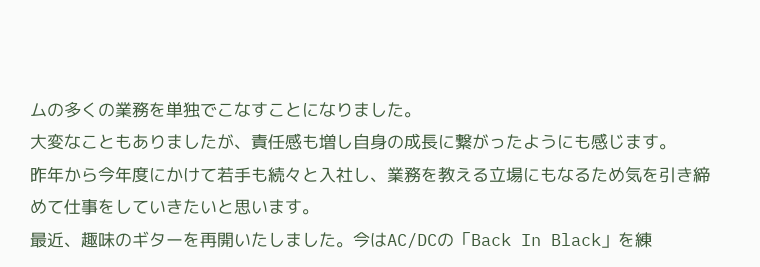ムの多くの業務を単独でこなすことになりました。
大変なこともありましたが、責任感も増し自身の成長に繋がったようにも感じます。
昨年から今年度にかけて若手も続々と入社し、業務を教える立場にもなるため気を引き締めて仕事をしていきたいと思います。
最近、趣味のギターを再開いたしました。今はAC/DCの「Back In Black」を練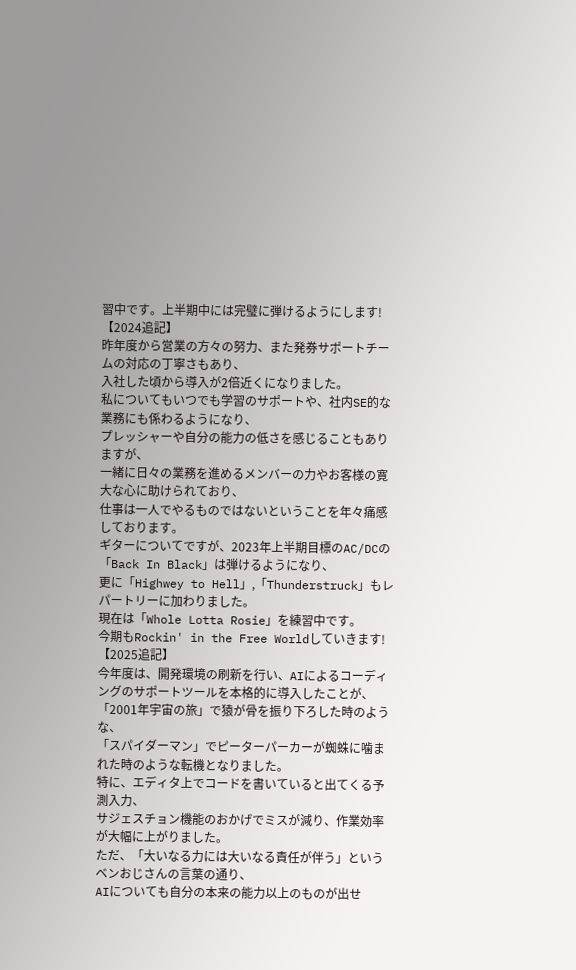習中です。上半期中には完璧に弾けるようにします!
【2024追記】
昨年度から営業の方々の努力、また発券サポートチームの対応の丁寧さもあり、
入社した頃から導入が2倍近くになりました。
私についてもいつでも学習のサポートや、社内SE的な業務にも係わるようになり、
プレッシャーや自分の能力の低さを感じることもありますが、
一緒に日々の業務を進めるメンバーの力やお客様の寛大な心に助けられており、
仕事は一人でやるものではないということを年々痛感しております。
ギターについてですが、2023年上半期目標のAC/DCの「Back In Black」は弾けるようになり、
更に「Highwey to Hell」,「Thunderstruck」もレパートリーに加わりました。
現在は「Whole Lotta Rosie」を練習中です。
今期もRockin' in the Free Worldしていきます!
【2025追記】
今年度は、開発環境の刷新を行い、AIによるコーディングのサポートツールを本格的に導入したことが、
「2001年宇宙の旅」で猿が骨を振り下ろした時のような、
「スパイダーマン」でピーターパーカーが蜘蛛に噛まれた時のような転機となりました。
特に、エディタ上でコードを書いていると出てくる予測入力、
サジェスチョン機能のおかげでミスが減り、作業効率が大幅に上がりました。
ただ、「大いなる力には大いなる責任が伴う」というベンおじさんの言葉の通り、
AIについても自分の本来の能力以上のものが出せ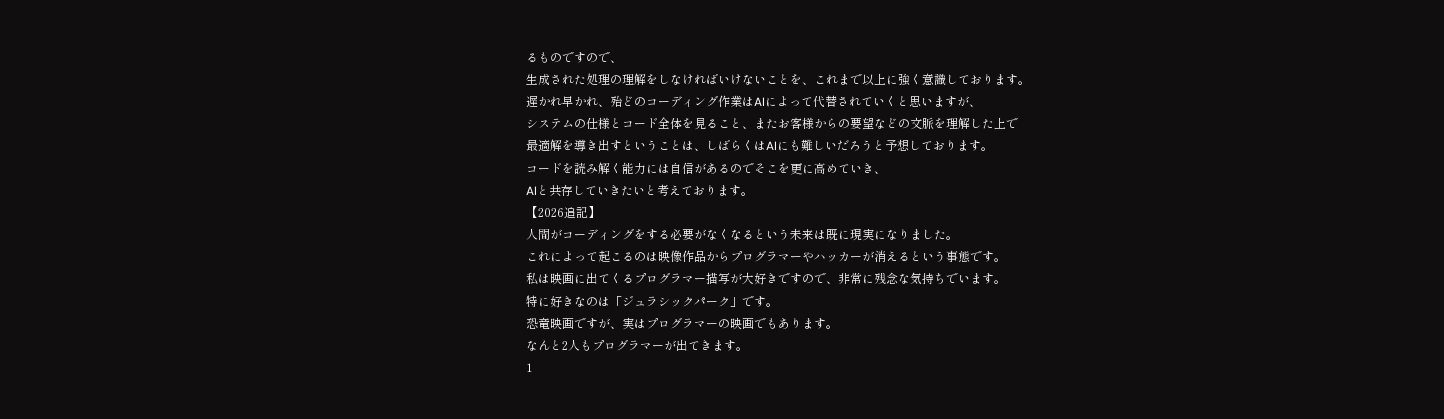るものですので、
生成された処理の理解をしなければいけないことを、これまで以上に強く意識しております。
遅かれ早かれ、殆どのコーディング作業はAIによって代替されていくと思いますが、
システムの仕様とコード全体を見ること、またお客様からの要望などの文脈を理解した上で
最適解を導き出すということは、しばらくはAIにも難しいだろうと予想しております。
コードを読み解く能力には自信があるのでそこを更に高めていき、
AIと共存していきたいと考えております。
【2026追記】
人間がコーディングをする必要がなくなるという未来は既に現実になりました。
これによって起こるのは映像作品からプログラマーやハッカーが消えるという事態です。
私は映画に出てくるプログラマー描写が大好きですので、非常に残念な気持ちでいます。
特に好きなのは「ジュラシックパーク」です。
恐竜映画ですが、実はプログラマーの映画でもあります。
なんと2人もプログラマーが出てきます。
1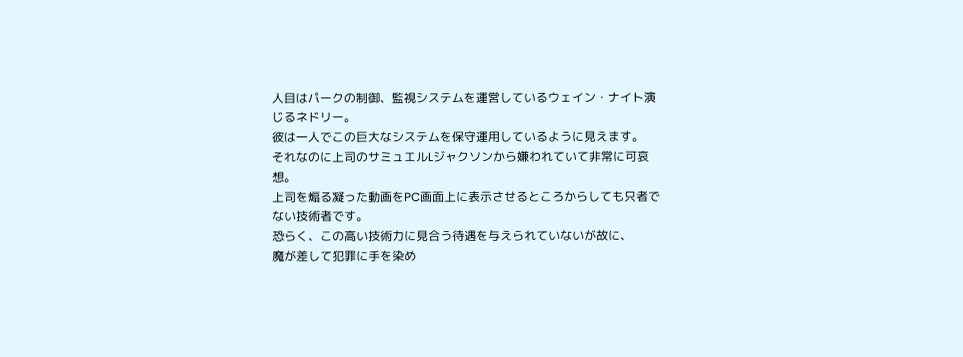人目はパークの制御、監視システムを運営しているウェイン・ナイト演じるネドリー。
彼は一人でこの巨大なシステムを保守運用しているように見えます。
それなのに上司のサミュエルLジャクソンから嫌われていて非常に可哀想。
上司を煽る凝った動画をPC画面上に表示させるところからしても只者でない技術者です。
恐らく、この高い技術力に見合う待遇を与えられていないが故に、
魔が差して犯罪に手を染め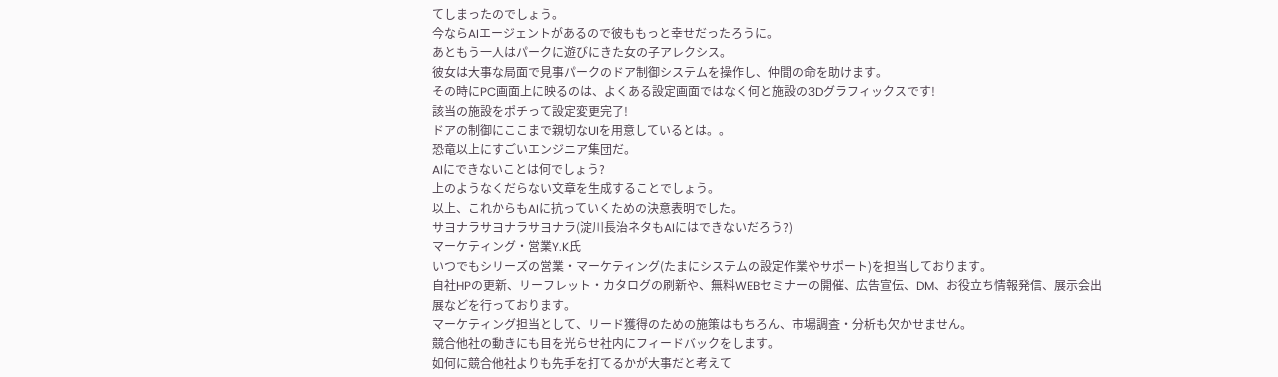てしまったのでしょう。
今ならAIエージェントがあるので彼ももっと幸せだったろうに。
あともう一人はパークに遊びにきた女の子アレクシス。
彼女は大事な局面で見事パークのドア制御システムを操作し、仲間の命を助けます。
その時にPC画面上に映るのは、よくある設定画面ではなく何と施設の3Dグラフィックスです!
該当の施設をポチって設定変更完了!
ドアの制御にここまで親切なUIを用意しているとは。。
恐竜以上にすごいエンジニア集団だ。
AIにできないことは何でしょう?
上のようなくだらない文章を生成することでしょう。
以上、これからもAIに抗っていくための決意表明でした。
サヨナラサヨナラサヨナラ(淀川長治ネタもAIにはできないだろう?)
マーケティング・営業Y.K氏
いつでもシリーズの営業・マーケティング(たまにシステムの設定作業やサポート)を担当しております。
自社HPの更新、リーフレット・カタログの刷新や、無料WEBセミナーの開催、広告宣伝、DM、お役立ち情報発信、展示会出展などを行っております。
マーケティング担当として、リード獲得のための施策はもちろん、市場調査・分析も欠かせません。
競合他社の動きにも目を光らせ社内にフィードバックをします。
如何に競合他社よりも先手を打てるかが大事だと考えて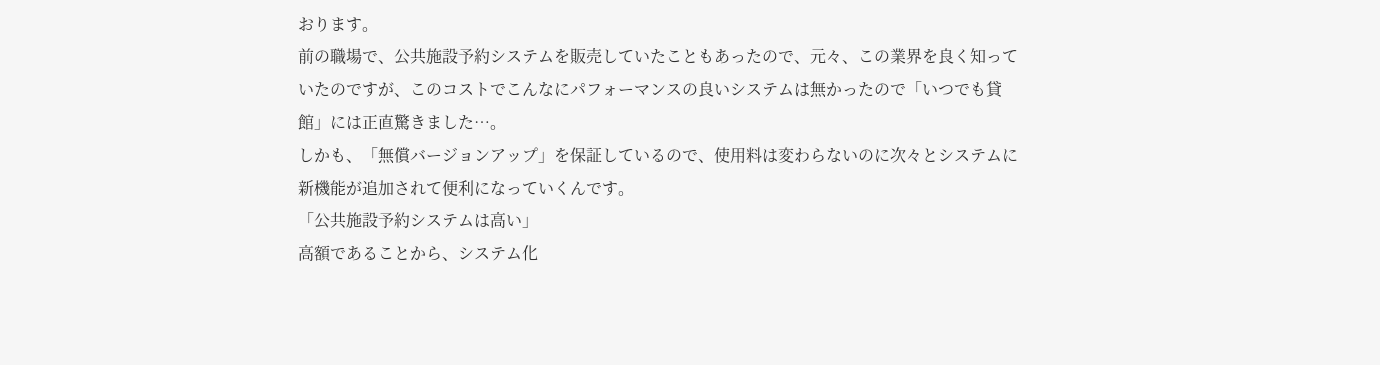おります。
前の職場で、公共施設予約システムを販売していたこともあったので、元々、この業界を良く知っていたのですが、このコストでこんなにパフォーマンスの良いシステムは無かったので「いつでも貸館」には正直驚きました…。
しかも、「無償バージョンアップ」を保証しているので、使用料は変わらないのに次々とシステムに新機能が追加されて便利になっていくんです。
「公共施設予約システムは高い」
高額であることから、システム化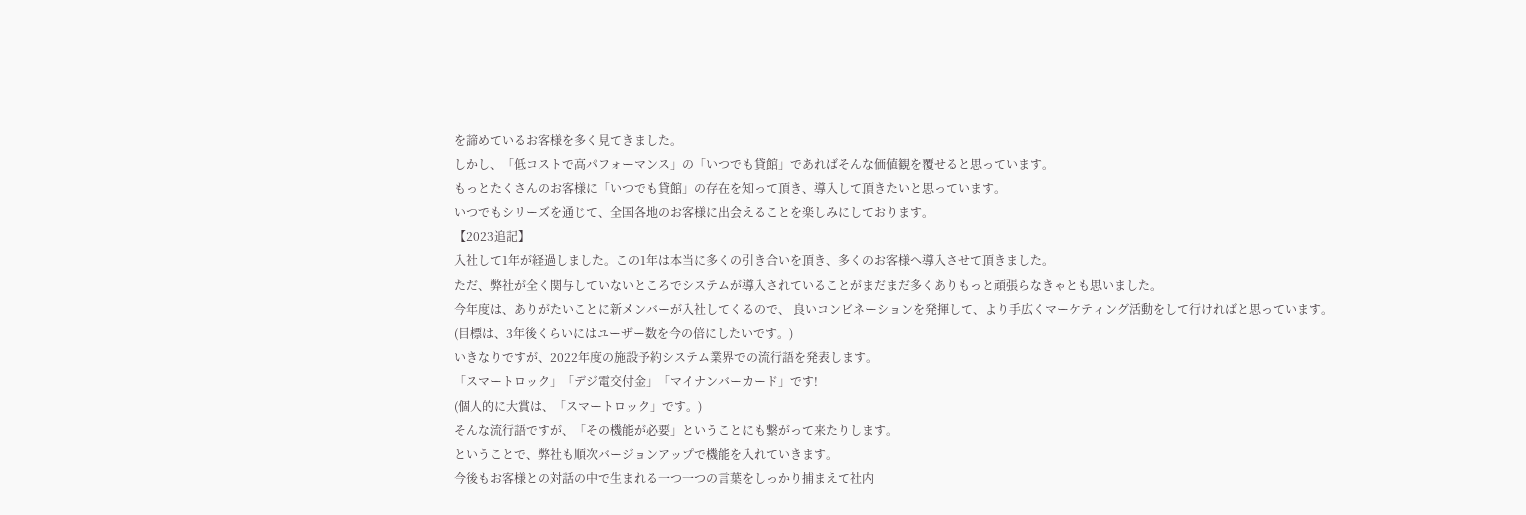を諦めているお客様を多く見てきました。
しかし、「低コストで高パフォーマンス」の「いつでも貸館」であればそんな価値観を覆せると思っています。
もっとたくさんのお客様に「いつでも貸館」の存在を知って頂き、導入して頂きたいと思っています。
いつでもシリーズを通じて、全国各地のお客様に出会えることを楽しみにしております。
【2023追記】
入社して1年が経過しました。この1年は本当に多くの引き合いを頂き、多くのお客様へ導入させて頂きました。
ただ、弊社が全く関与していないところでシステムが導入されていることがまだまだ多くありもっと頑張らなきゃとも思いました。
今年度は、ありがたいことに新メンバーが入社してくるので、 良いコンビネーションを発揮して、より手広くマーケティング活動をして行ければと思っています。
(目標は、3年後くらいにはユーザー数を今の倍にしたいです。)
いきなりですが、2022年度の施設予約システム業界での流行語を発表します。
「スマートロック」「デジ電交付金」「マイナンバーカード」です!
(個人的に大賞は、「スマートロック」です。)
そんな流行語ですが、「その機能が必要」ということにも繋がって来たりします。
ということで、弊社も順次バージョンアップで機能を入れていきます。
今後もお客様との対話の中で生まれる一つ一つの言葉をしっかり捕まえて社内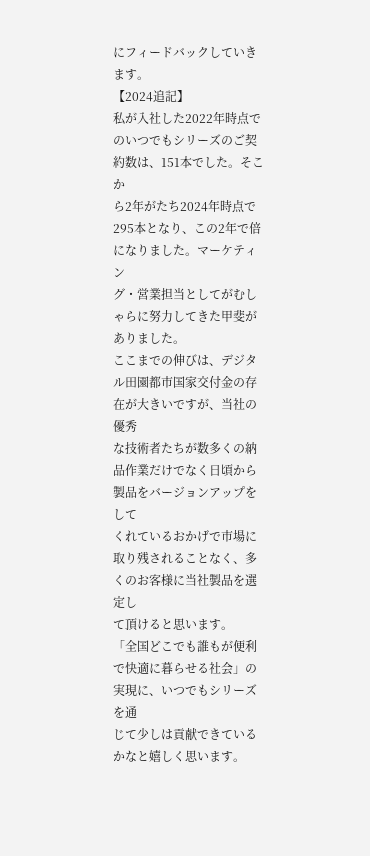にフィードバックしていきます。
【2024追記】
私が入社した2022年時点でのいつでもシリーズのご契約数は、151本でした。そこか
ら2年がたち2024年時点で295本となり、この2年で倍になりました。マーケティン
グ・営業担当としてがむしゃらに努力してきた甲斐がありました。
ここまでの伸びは、デジタル田園都市国家交付金の存在が大きいですが、当社の優秀
な技術者たちが数多くの納品作業だけでなく日頃から製品をバージョンアップをして
くれているおかげで市場に取り残されることなく、多くのお客様に当社製品を選定し
て頂けると思います。
「全国どこでも誰もが便利で快適に暮らせる社会」の実現に、いつでもシリーズを通
じて少しは貢献できているかなと嬉しく思います。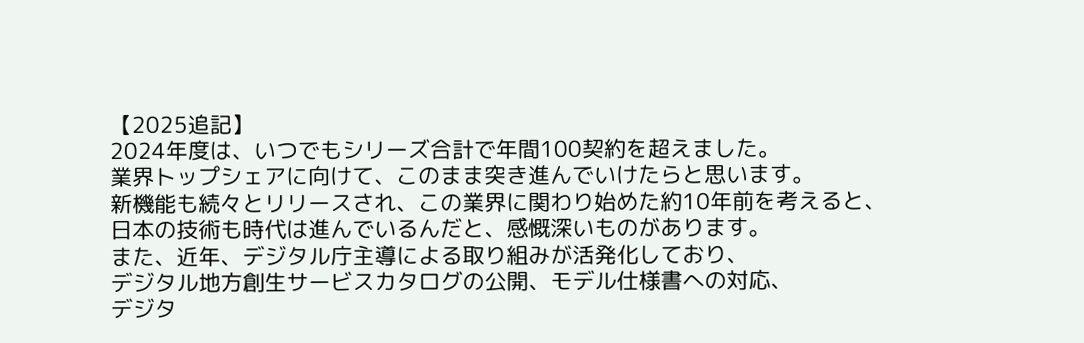【2025追記】
2024年度は、いつでもシリーズ合計で年間100契約を超えました。
業界トップシェアに向けて、このまま突き進んでいけたらと思います。
新機能も続々とリリースされ、この業界に関わり始めた約10年前を考えると、
日本の技術も時代は進んでいるんだと、感慨深いものがあります。
また、近年、デジタル庁主導による取り組みが活発化しており、
デジタル地方創生サービスカタログの公開、モデル仕様書への対応、
デジタ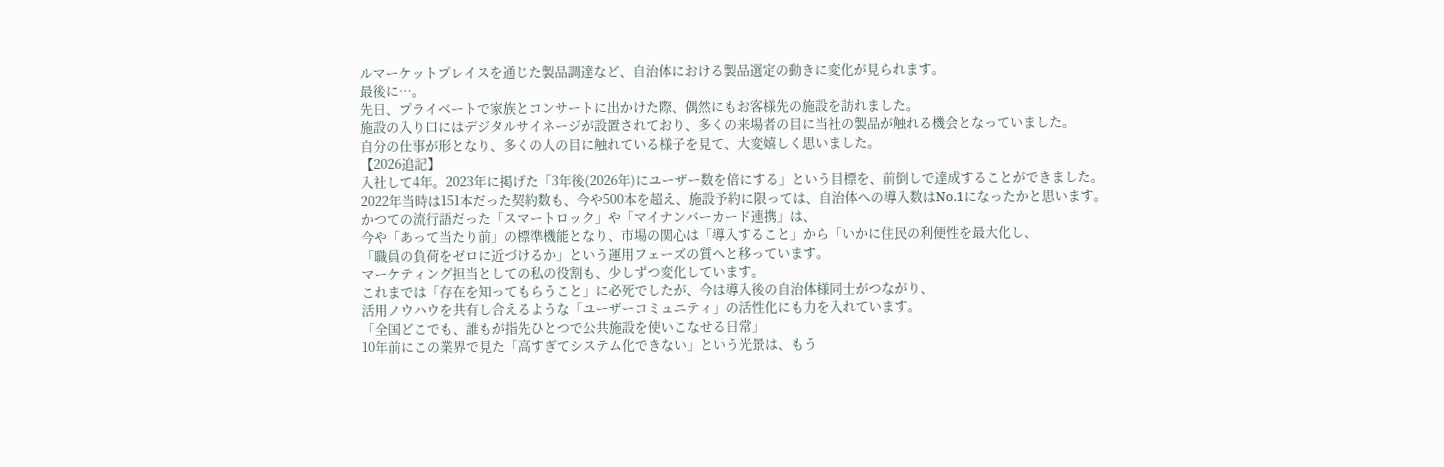ルマーケットプレイスを通じた製品調達など、自治体における製品選定の動きに変化が見られます。
最後に…。
先日、プライベートで家族とコンサートに出かけた際、偶然にもお客様先の施設を訪れました。
施設の入り口にはデジタルサイネージが設置されており、多くの来場者の目に当社の製品が触れる機会となっていました。
自分の仕事が形となり、多くの人の目に触れている様子を見て、大変嬉しく思いました。
【2026追記】
入社して4年。2023年に掲げた「3年後(2026年)にユーザー数を倍にする」という目標を、前倒しで達成することができました。
2022年当時は151本だった契約数も、今や500本を超え、施設予約に限っては、自治体への導入数はNo.1になったかと思います。
かつての流行語だった「スマートロック」や「マイナンバーカード連携」は、
今や「あって当たり前」の標準機能となり、市場の関心は「導入すること」から「いかに住民の利便性を最大化し、
「職員の負荷をゼロに近づけるか」という運用フェーズの質へと移っています。
マーケティング担当としての私の役割も、少しずつ変化しています。
これまでは「存在を知ってもらうこと」に必死でしたが、今は導入後の自治体様同士がつながり、
活用ノウハウを共有し合えるような「ユーザーコミュニティ」の活性化にも力を入れています。
「全国どこでも、誰もが指先ひとつで公共施設を使いこなせる日常」
10年前にこの業界で見た「高すぎてシステム化できない」という光景は、もう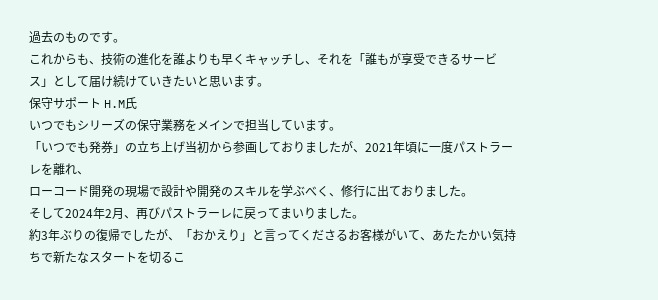過去のものです。
これからも、技術の進化を誰よりも早くキャッチし、それを「誰もが享受できるサービス」として届け続けていきたいと思います。
保守サポート H.M氏
いつでもシリーズの保守業務をメインで担当しています。
「いつでも発券」の立ち上げ当初から参画しておりましたが、2021年頃に一度パストラーレを離れ、
ローコード開発の現場で設計や開発のスキルを学ぶべく、修行に出ておりました。
そして2024年2月、再びパストラーレに戻ってまいりました。
約3年ぶりの復帰でしたが、「おかえり」と言ってくださるお客様がいて、あたたかい気持ちで新たなスタートを切るこ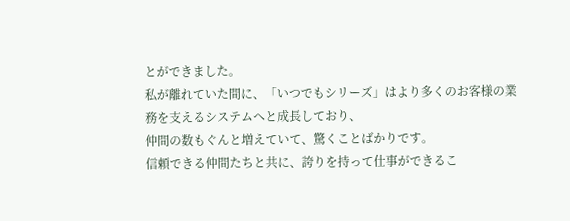とができました。
私が離れていた間に、「いつでもシリーズ」はより多くのお客様の業務を支えるシステムへと成長しており、
仲間の数もぐんと増えていて、驚くことばかりです。
信頼できる仲間たちと共に、誇りを持って仕事ができるこ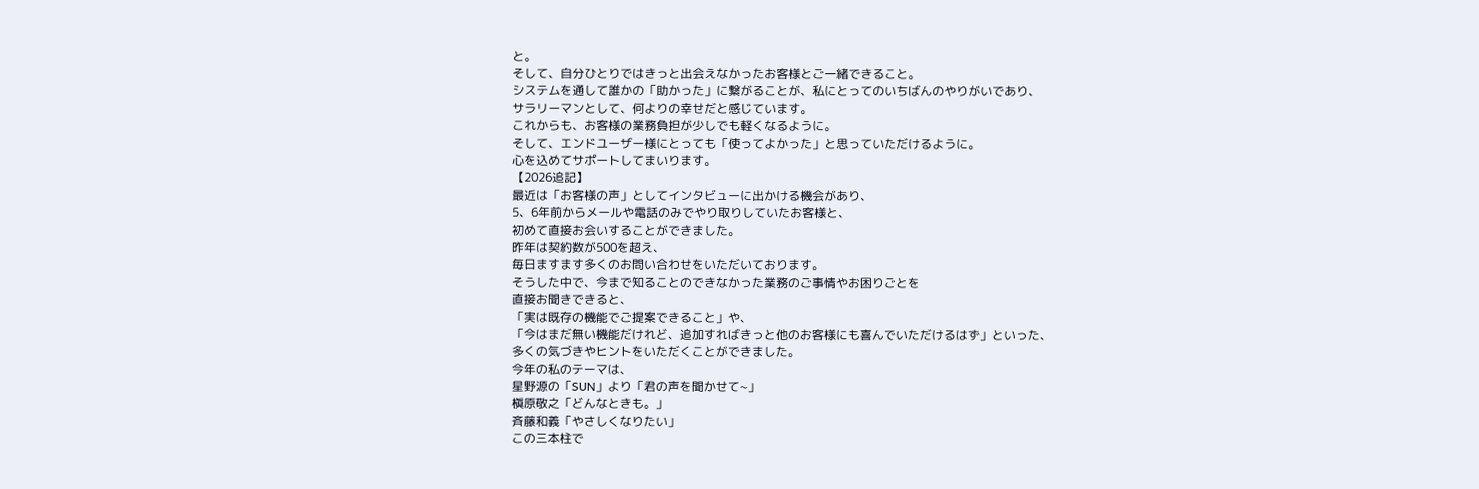と。
そして、自分ひとりではきっと出会えなかったお客様とご一緒できること。
システムを通して誰かの「助かった」に繋がることが、私にとってのいちばんのやりがいであり、
サラリーマンとして、何よりの幸せだと感じています。
これからも、お客様の業務負担が少しでも軽くなるように。
そして、エンドユーザー様にとっても「使ってよかった」と思っていただけるように。
心を込めてサポートしてまいります。
【2026追記】
最近は「お客様の声」としてインタビューに出かける機会があり、
5、6年前からメールや電話のみでやり取りしていたお客様と、
初めて直接お会いすることができました。
昨年は契約数が500を超え、
毎日ますます多くのお問い合わせをいただいております。
そうした中で、今まで知ることのできなかった業務のご事情やお困りごとを
直接お聞きできると、
「実は既存の機能でご提案できること」や、
「今はまだ無い機能だけれど、追加すればきっと他のお客様にも喜んでいただけるはず」といった、
多くの気づきやヒントをいただくことができました。
今年の私のテーマは、
星野源の「SUN」より「君の声を聞かせて~」
槇原敬之「どんなときも。」
斉藤和義「やさしくなりたい」
この三本柱で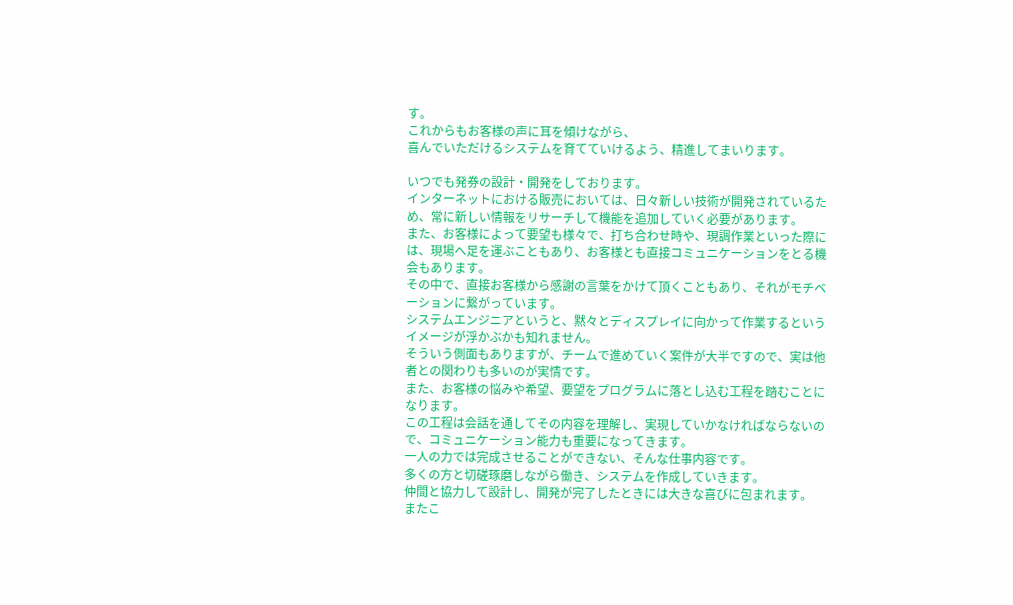す。
これからもお客様の声に耳を傾けながら、
喜んでいただけるシステムを育てていけるよう、精進してまいります。

いつでも発券の設計・開発をしております。
インターネットにおける販売においては、日々新しい技術が開発されているため、常に新しい情報をリサーチして機能を追加していく必要があります。
また、お客様によって要望も様々で、打ち合わせ時や、現調作業といった際には、現場へ足を運ぶこともあり、お客様とも直接コミュニケーションをとる機会もあります。
その中で、直接お客様から感謝の言葉をかけて頂くこともあり、それがモチベーションに繋がっています。
システムエンジニアというと、黙々とディスプレイに向かって作業するというイメージが浮かぶかも知れません。
そういう側面もありますが、チームで進めていく案件が大半ですので、実は他者との関わりも多いのが実情です。
また、お客様の悩みや希望、要望をプログラムに落とし込む工程を踏むことになります。
この工程は会話を通してその内容を理解し、実現していかなければならないので、コミュニケーション能力も重要になってきます。
一人の力では完成させることができない、そんな仕事内容です。
多くの方と切磋琢磨しながら働き、システムを作成していきます。
仲間と協力して設計し、開発が完了したときには大きな喜びに包まれます。
またこ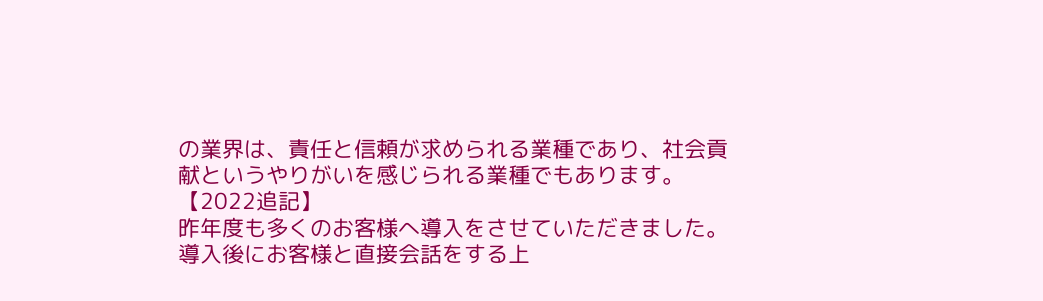の業界は、責任と信頼が求められる業種であり、社会貢献というやりがいを感じられる業種でもあります。
【2022追記】
昨年度も多くのお客様へ導入をさせていただきました。
導入後にお客様と直接会話をする上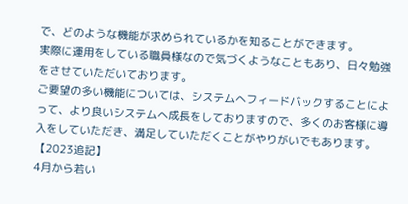で、どのような機能が求められているかを知ることができます。
実際に運用をしている職員様なので気づくようなこともあり、日々勉強をさせていただいております。
ご要望の多い機能については、システムへフィードバックすることによって、より良いシステムへ成長をしておりますので、多くのお客様に導入をしていただき、満足していただくことがやりがいでもあります。
【2023追記】
4月から若い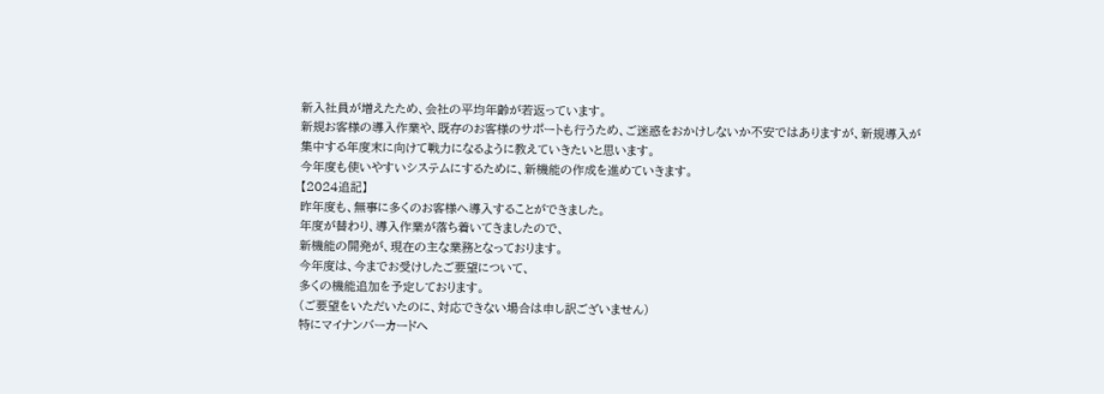新入社員が増えたため、会社の平均年齢が若返っています。
新規お客様の導入作業や、既存のお客様のサポートも行うため、ご迷惑をおかけしないか不安ではありますが、新規導入が集中する年度末に向けて戦力になるように教えていきたいと思います。
今年度も使いやすいシステムにするために、新機能の作成を進めていきます。
【2024追記】
昨年度も、無事に多くのお客様へ導入することができました。
年度が替わり、導入作業が落ち着いてきましたので、
新機能の開発が、現在の主な業務となっております。
今年度は、今までお受けしたご要望について、
多くの機能追加を予定しております。
(ご要望をいただいたのに、対応できない場合は申し訳ございません)
特にマイナンバーカードへ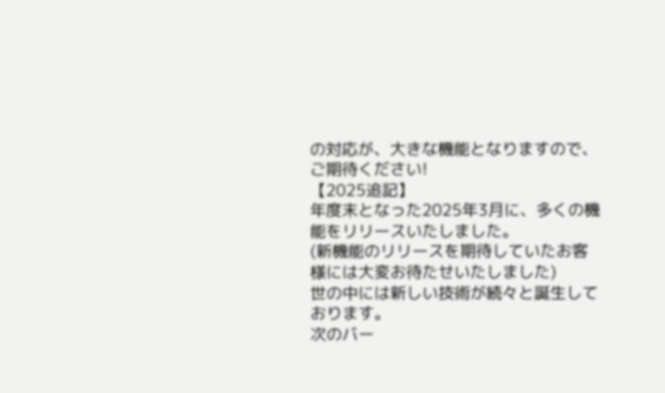の対応が、大きな機能となりますので、
ご期待ください!
【2025追記】
年度末となった2025年3月に、多くの機能をリリースいたしました。
(新機能のリリースを期待していたお客様には大変お待たせいたしました)
世の中には新しい技術が続々と誕生しております。
次のバー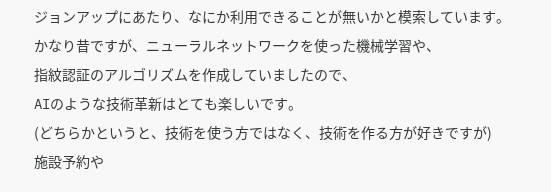ジョンアップにあたり、なにか利用できることが無いかと模索しています。
かなり昔ですが、ニューラルネットワークを使った機械学習や、
指紋認証のアルゴリズムを作成していましたので、
AIのような技術革新はとても楽しいです。
(どちらかというと、技術を使う方ではなく、技術を作る方が好きですが)
施設予約や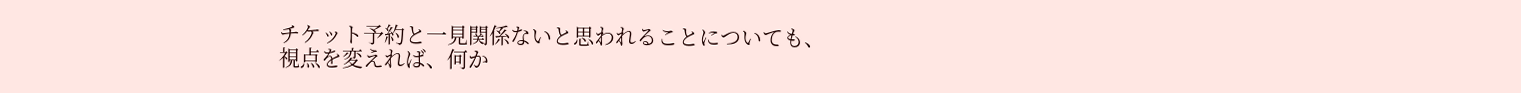チケット予約と一見関係ないと思われることについても、
視点を変えれば、何か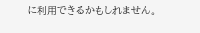に利用できるかもしれません。